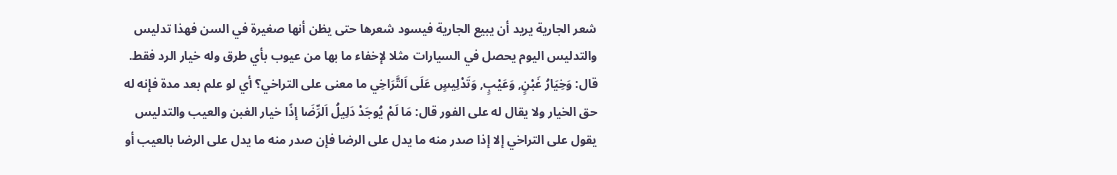شعر الجارية يريد أن يبيع الجارية فيسود شعرها حتى يظن أنها صغيرة في السن فهذا تدليس والتدليس اليوم يحصل في السيارات مثلا لإخفاء ما بها من عيوب بأي طرق وله خيار الرد فقط.
قال: وَخِيَارُ غَبْنٍ, وَعَيْبٍ, وَتَدْلِيسٍ عَلَى اَلتَّرَاخِي ما معنى على التراخي؟ أي لو علم بعد مدة فإنه له حق الخيار ولا يقال له على الفور قال: مَا لَمْ يُوجَدْ دَلِيلُ اَلرِّضَا إذًا خيار الغبن والعيب والتدليس يقول على التراخي إلا إذا صدر منه ما يدل على الرضا فإن صدر منه ما يدل على الرضا بالعيب أو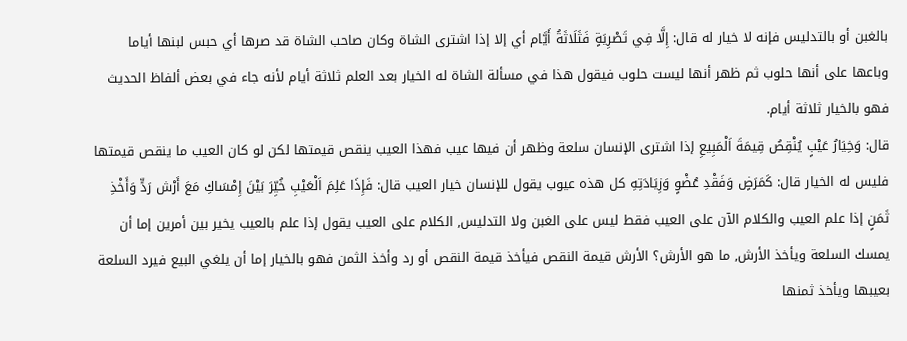بالغبن أو بالتدليس فإنه لا خيار له قال: إِلَّا فِي تَصْرِيَةٍ فَثَلَاثَةُ أَيَّام أي إلا إذا اشترى الشاة وكان صاحب الشاة قد صرها أي حبس لبنها أياما وباعها على أنها حلوب ثم ظهر أنها ليست حلوب فيقول هذا في مسألة الشاة له الخيار بعد العلم ثلاثة أيام لأنه جاء في بعض ألفاظ الحديث فهو بالخيار ثلاثة أيام.
قال: وَخِيَارُ عَيْبٍ يُنْقِصُ قِيمَةَ اَلْمَبِيعِ إذا اشترى الإنسان سلعة وظهر أن فيها عيب فهذا العيب ينقص قيمتها لكن لو كان العيب ما ينقص قيمتها فليس له الخيار قال: كَمَرَضٍ وَفَقْدِ عُضْوٍ وَزِيَادَتِهِ كل هذه عيوب يقول للإنسان خيار العيب قال: فَإِذَا عَلِمَ اَلْعَيْبِ خُيِّرَ بَيْنَ إِمْسَاكِ مَعَ أَرْش رَدٍّ وَأَخْذِ ثَمَنٍ إذا علم العيب والكلام الآن على العيب فقط ليس على الغبن ولا التدليس, الكلام على العيب يقول إذا علم بالعيب يخير بين أمرين إما أن يمسك السلعة ويأخذ الأرش, ما هو الأرش؟ الأرش قيمة النقص فيأخذ قيمة النقص أو رد وأخذ الثمن فهو بالخيار إما أن يلغي البيع فيرد السلعة بعيبها ويأخذ ثمنها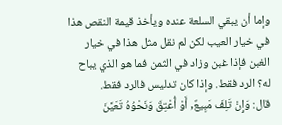وإما أن يبقي السلعة عنده ويأخذ قيمة النقص هذا في خيار العيب لكن لم نقل مثل هذا في خيار الغبن فإذا غبن وزاد في الثمن فما هو الذي يباح له؟ الرد فقط. وإذا كان تدليس فالرد فقط.
قال: وَإِنْ تَلِفَ مَبِيعٌ, أَوْ أُعْتِقَ وَنَحْوُهُ تَعَيَّنَ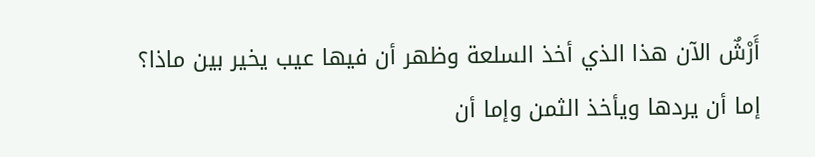أَرْشٌ الآن هذا الذي أخذ السلعة وظهر أن فيها عيب يخير بين ماذا؟ إما أن يردها ويأخذ الثمن وإما أن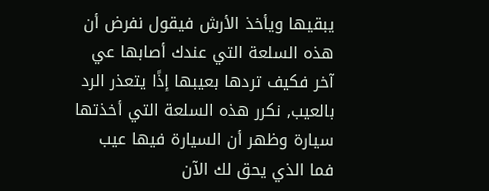يبقيها ويأخذ الأرش فيقول نفرض أن هذه السلعة التي عندك أصابها عي آخر فكيف تردها بعيبها إذًا يتعذر الرد بالعيب, نكرر هذه السلعة التي أخذتها سيارة وظهر أن السيارة فيها عيب فما الذي يحق لك الآن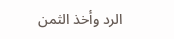الرد وأخذ الثمن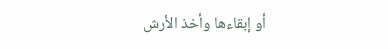أو إبقاءها وأخذ الأرش